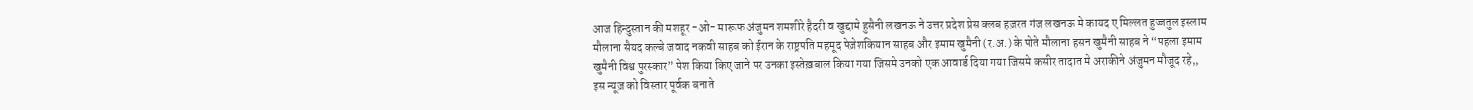आज हिन्दुस्तान की मशहूर -ओ- मारूफ अंजुमन शमशीरे हैदरी व खुद्दामे हुसैनी लखनऊ ने उत्तर प्रदेश प्रेस क्लब हज़रत गंज लखनऊ मे कायद ए मिल्लत हुज्जतुल इस्लाम मौलाना सैयद कल्बे जवाद नकवी साहब को ईरान के राष्ट्रपति महमूद पेज़ेशकियान साहब और इमाम खुमैनी (र.अ.) के पोते मौलाना हसन खुमैनी साहब ने “पहला इमाम खुमैनी विश्व पुरस्कार” पेश किया किए जाने पर उनका इस्तेख़बाल किया गया जिसमे उनको एक आवार्ड दिया गया जिसमे कसीर तादात मे अराकीने अंजुमन मौजूद रहे,,
इस न्यूज़ को विस्तार पूर्वक बनाते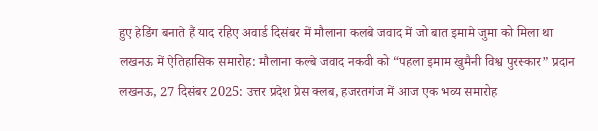हुए हेडिंग बनाते हैं याद रहिए अवार्ड दिसंबर में मौलाना कलबे जवाद में जो बात इमामे जुमा को मिला था
लखनऊ में ऐतिहासिक समारोह: मौलाना कल्बे जवाद नकवी को “पहला इमाम खुमैनी विश्व पुरस्कार” प्रदान
लखनऊ, 27 दिसंबर 2025: उत्तर प्रदेश प्रेस क्लब, हजरतगंज में आज एक भव्य समारोह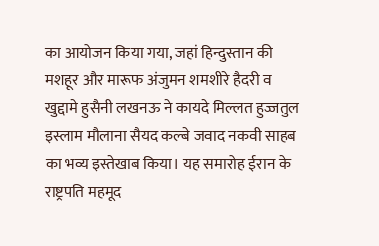का आयोजन किया गया, जहां हिन्दुस्तान की मशहूर और मारूफ अंजुमन शमशीरे हैदरी व खुद्दामे हुसैनी लखनऊ ने कायदे मिल्लत हुज्जतुल इस्लाम मौलाना सैयद कल्बे जवाद नकवी साहब का भव्य इस्तेखाब किया। यह समारोह ईरान के राष्ट्रपति महमूद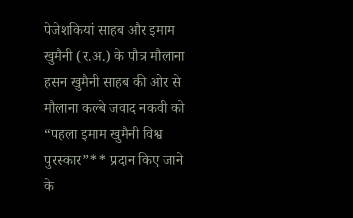पेजेशकियां साहब और इमाम खुमैनी (र.अ.) के पौत्र मौलाना हसन खुमैनी साहब की ओर से मौलाना कल्बे जवाद नकवी को “पहला इमाम खुमैनी विश्व पुरस्कार”** प्रदान किए जाने के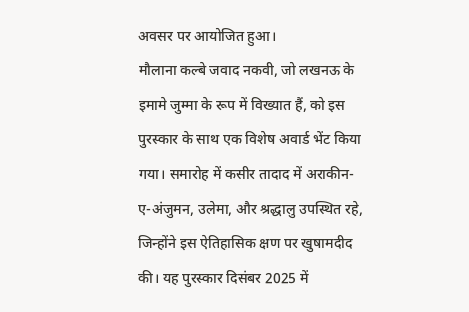अवसर पर आयोजित हुआ।
मौलाना कल्बे जवाद नकवी, जो लखनऊ के इमामे जुम्मा के रूप में विख्यात हैं, को इस पुरस्कार के साथ एक विशेष अवार्ड भेंट किया गया। समारोह में कसीर तादाद में अराकीन-ए-अंजुमन, उलेमा, और श्रद्धालु उपस्थित रहे, जिन्होंने इस ऐतिहासिक क्षण पर खुषामदीद की। यह पुरस्कार दिसंबर 2025 में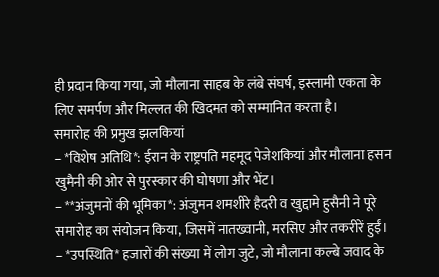ही प्रदान किया गया, जो मौलाना साहब के लंबे संघर्ष, इस्लामी एकता के लिए समर्पण और मिल्लत की खिदमत को सम्मानित करता है।
समारोह की प्रमुख झलकियां
– *विशेष अतिथि*: ईरान के राष्ट्रपति महमूद पेजेशकियां और मौलाना हसन खुमैनी की ओर से पुरस्कार की घोषणा और भेंट।
– **अंजुमनों की भूमिका*: अंजुमन शमशीरे हैदरी व खुद्दामे हुसैनी ने पूरे समारोह का संयोजन किया, जिसमें नातख्वानी, मरसिए और तकरीरें हुईं।
– *उपस्थिति* हजारों की संख्या में लोग जुटे, जो मौलाना कल्बे जवाद के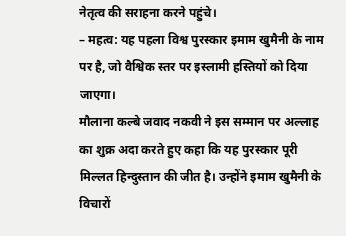नेतृत्व की सराहना करने पहुंचे।
– महत्व: यह पहला विश्व पुरस्कार इमाम खुमैनी के नाम पर है, जो वैश्विक स्तर पर इस्लामी हस्तियों को दिया जाएगा।
मौलाना कल्बे जवाद नकवी ने इस सम्मान पर अल्लाह का शुक्र अदा करते हुए कहा कि यह पुरस्कार पूरी मिल्लत हिन्दुस्तान की जीत है। उन्होंने इमाम खुमैनी के विचारों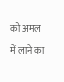को अमल में लाने का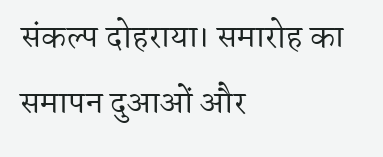संकल्प दोहराया। समारोह का समापन दुआओं और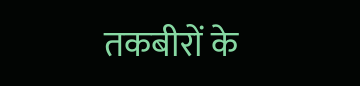तकबीरों के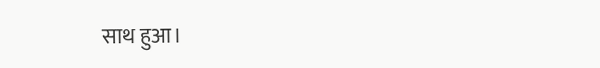साथ हुआ।